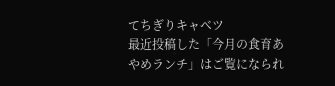てちぎりキャベツ
最近投稿した「今月の食育あやめランチ」はご覧になられ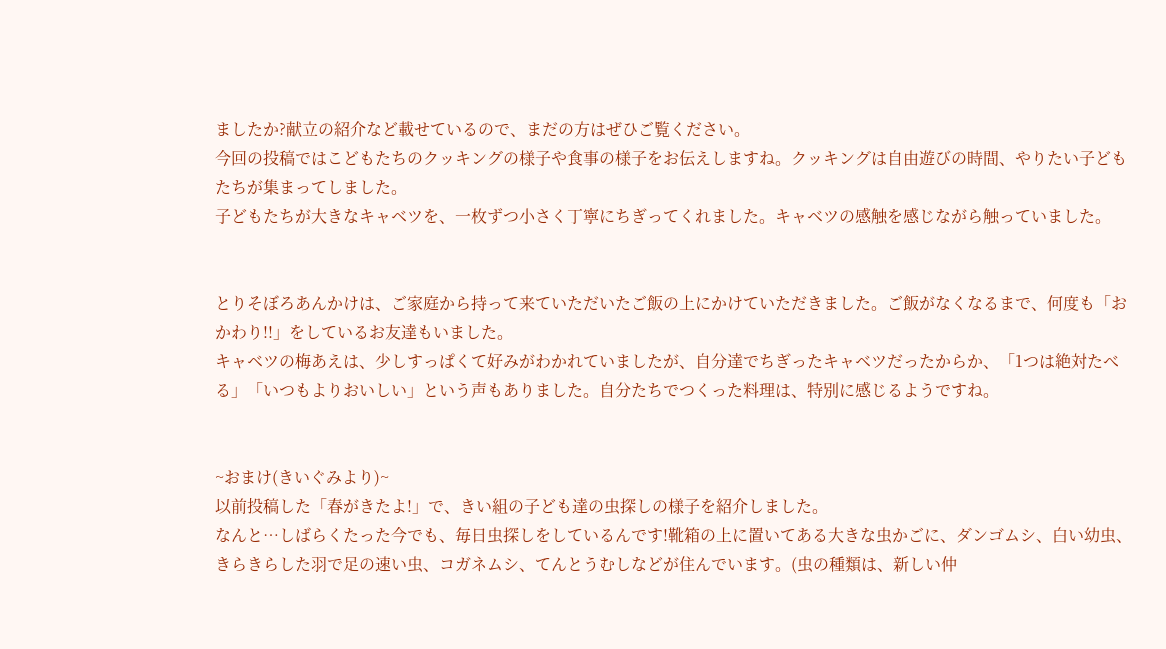ましたか?献立の紹介など載せているので、まだの方はぜひご覧ください。
今回の投稿ではこどもたちのクッキングの様子や食事の様子をお伝えしますね。クッキングは自由遊びの時間、やりたい子どもたちが集まってしました。
子どもたちが大きなキャベツを、一枚ずつ小さく丁寧にちぎってくれました。キャベツの感触を感じながら触っていました。


とりそぼろあんかけは、ご家庭から持って来ていただいたご飯の上にかけていただきました。ご飯がなくなるまで、何度も「おかわり!!」をしているお友達もいました。
キャベツの梅あえは、少しすっぱくて好みがわかれていましたが、自分達でちぎったキャベツだったからか、「1つは絶対たべる」「いつもよりおいしい」という声もありました。自分たちでつくった料理は、特別に感じるようですね。


~おまけ(きいぐみより)~
以前投稿した「春がきたよ!」で、きい組の子ども達の虫探しの様子を紹介しました。
なんと…しばらくたった今でも、毎日虫探しをしているんです!靴箱の上に置いてある大きな虫かごに、ダンゴムシ、白い幼虫、きらきらした羽で足の速い虫、コガネムシ、てんとうむしなどが住んでいます。(虫の種類は、新しい仲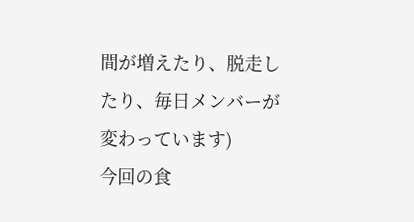間が増えたり、脱走したり、毎日メンバーが変わっています)
今回の食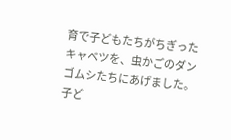育で子どもたちがちぎったキャベツを、虫かごのダンゴムシたちにあげました。子ど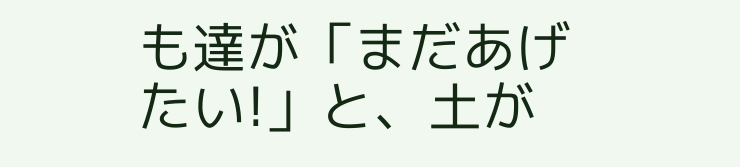も達が「まだあげたい!」と、土が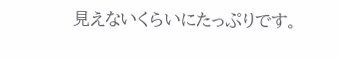見えないくらいにたっぷりです。